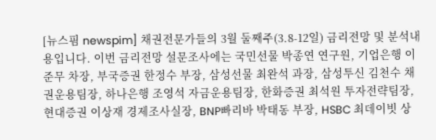[뉴스핌 newspim] 채권전문가들의 3월 둘째주(3.8-12일) 금리전망 및 분석내용입니다. 이번 금리전망 설문조사에는 국민선물 박종연 연구원, 기업은행 이준무 차장, 부국증권 한정수 부장, 삼성선물 최완석 과장, 삼성투신 김천수 채권운용팀장, 하나은행 조영석 자금운용팀장, 한화증권 최석원 투자전략팀장, 현대증권 이상재 경제조사실장, BNP빠리바 박태동 부장, HSBC 최데이빗 상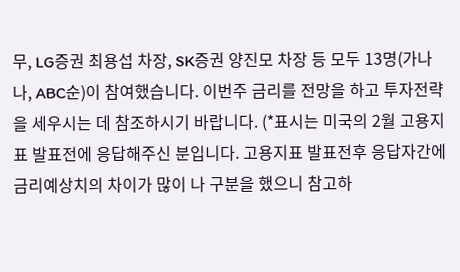무, LG증권 최용섭 차장, SK증권 양진모 차장 등 모두 13명(가나나, ABC순)이 참여했습니다. 이번주 금리를 전망을 하고 투자전략을 세우시는 데 참조하시기 바랍니다. (*표시는 미국의 2월 고용지표 발표전에 응답해주신 분입니다. 고용지표 발표전후 응답자간에 금리예상치의 차이가 많이 나 구분을 했으니 참고하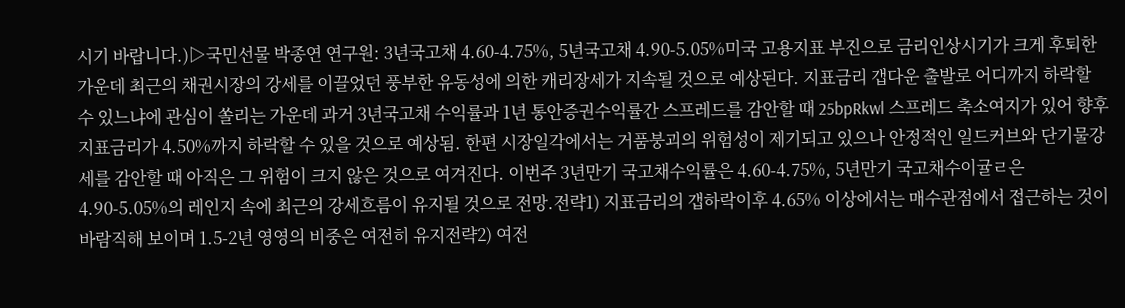시기 바랍니다.)▷국민선물 박종연 연구원: 3년국고채 4.60-4.75%, 5년국고채 4.90-5.05%미국 고용지표 부진으로 금리인상시기가 크게 후퇴한 가운데 최근의 채권시장의 강세를 이끌었던 풍부한 유동성에 의한 캐리장세가 지속될 것으로 예상된다. 지표금리 갭다운 출발로 어디까지 하락할 수 있느냐에 관심이 쏠리는 가운데 과거 3년국고채 수익률과 1년 통안증권수익률간 스프레드를 감안할 때 25bpRkwl 스프레드 축소여지가 있어 향후 지표금리가 4.50%까지 하락할 수 있을 것으로 예상됨. 한편 시장일각에서는 거품붕괴의 위험성이 제기되고 있으나 안정적인 일드커브와 단기물강세를 감안할 때 아직은 그 위험이 크지 않은 것으로 여겨진다. 이번주 3년만기 국고채수익률은 4.60-4.75%, 5년만기 국고채수이귤ㄹ은 4.90-5.05%의 레인지 속에 최근의 강세흐름이 유지될 것으로 전망.전략1) 지표금리의 갭하락이후 4.65% 이상에서는 매수관점에서 접근하는 것이 바람직해 보이며 1.5-2년 영영의 비중은 여전히 유지전략2) 여전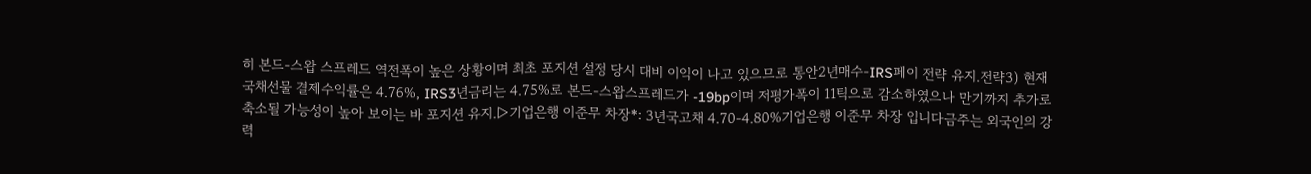히 본드-스왑 스프레드 역전폭이 높은 상황이며 최초 포지션 설정 당시 대비 이익이 나고 있으므로 통안2년매수-IRS페이 전략 유지.전략3) 현재 국채선물 결제수익률은 4.76%, IRS3년금리는 4.75%로 본드-스왑스프레드가 -19bp이며 저평가폭이 11틱으로 감소하였으나 만기까지 추가로 축소될 가능성이 높아 보이는 바 포지션 유지.▷기업은행 이준무 차장*: 3년국고채 4.70-4.80%기업은행 이준무 차장 입니다금주는 외국인의 강력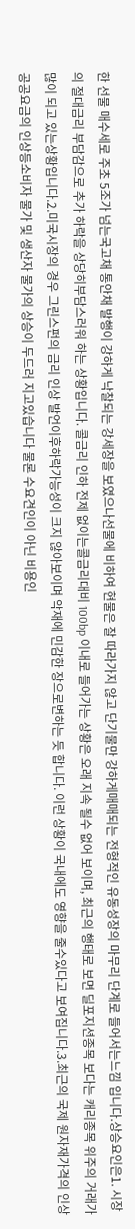한 선물 매수세로 주초 5조가 넘는국고채 통안채 발행이 강하게 낙찰되는 강세장을 보였으나선물에 비하여 현물은 잘 따라가지 않고 단기물만 강하게매매되는 전형적인 유동성장의 마무리 단계로 들어서는느낌 입니다.상승요인은1. 시장의 절대금리 부담감으로 추가 하락을 상당히부담스러워 하는 상황입니다. 콜금리 인하 전제 없이는콜금리대비 100bp 이내로 들어가는 상황은 오래 지속 될수 없어 보이며, 최근의 행태로 보면 딜포지션종목 보다는 캐리종목 위주의 거래가 많이 되고 있는상황입니다.2.미국시장의 경우 그린스펀의 금리 인상 발언이후하락가능성이 크지 않아보이며 악재에 민감한 장으로변하는 듯 합니다. 이런 상황이 국내에도 영향을 줄수있다고 보여집니다.3.최근의 국제 원자재가격의 인상 공공요금의 인상등소비자 물가 및 생산자 물가의 상승이 두드러 지고있습니다 물론 수요견인이 아닌 비용인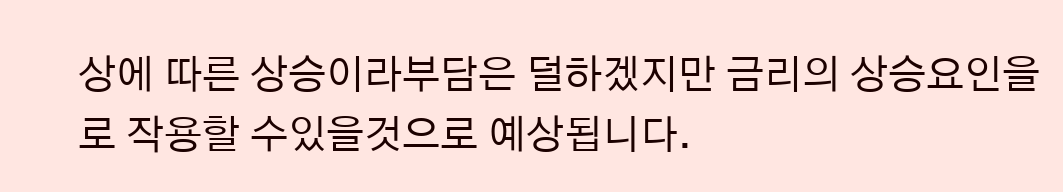상에 따른 상승이라부담은 덜하겠지만 금리의 상승요인을로 작용할 수있을것으로 예상됩니다.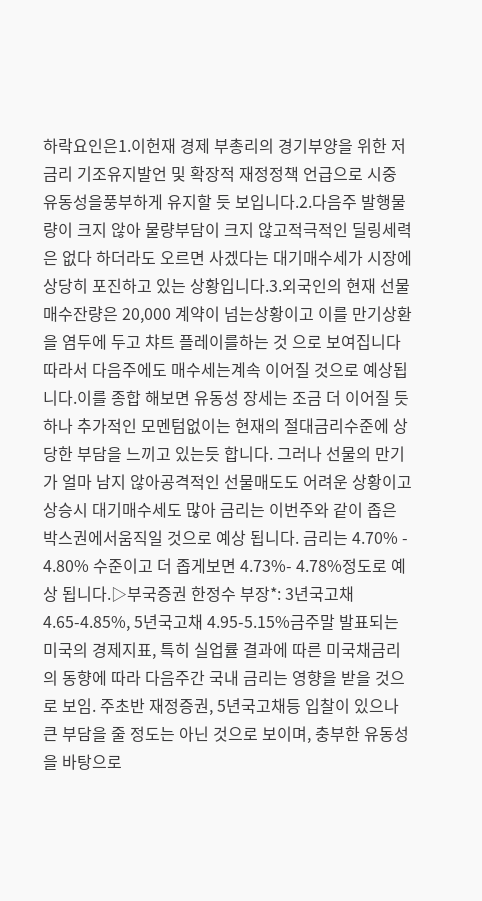하락요인은1.이헌재 경제 부총리의 경기부양을 위한 저금리 기조유지발언 및 확장적 재정정책 언급으로 시중 유동성을풍부하게 유지할 듯 보입니다.2.다음주 발행물량이 크지 않아 물량부담이 크지 않고적극적인 딜링세력은 없다 하더라도 오르면 사겠다는 대기매수세가 시장에 상당히 포진하고 있는 상황입니다.3.외국인의 현재 선물 매수잔량은 20,000 계약이 넘는상황이고 이를 만기상환을 염두에 두고 챠트 플레이를하는 것 으로 보여집니다 따라서 다음주에도 매수세는계속 이어질 것으로 예상됩니다.이를 종합 해보면 유동성 장세는 조금 더 이어질 듯하나 추가적인 모멘텀없이는 현재의 절대금리수준에 상당한 부담을 느끼고 있는듯 합니다. 그러나 선물의 만기가 얼마 남지 않아공격적인 선물매도도 어려운 상황이고 상승시 대기매수세도 많아 금리는 이번주와 같이 좁은 박스권에서움직일 것으로 예상 됩니다. 금리는 4.70% - 4.80% 수준이고 더 좁게보면 4.73%- 4.78%정도로 예상 됩니다.▷부국증권 한정수 부장*: 3년국고채 4.65-4.85%, 5년국고채 4.95-5.15%금주말 발표되는 미국의 경제지표, 특히 실업률 결과에 따른 미국채금리의 동향에 따라 다음주간 국내 금리는 영향을 받을 것으로 보임. 주초반 재정증권, 5년국고채등 입찰이 있으나 큰 부담을 줄 정도는 아닌 것으로 보이며, 충부한 유동성을 바탕으로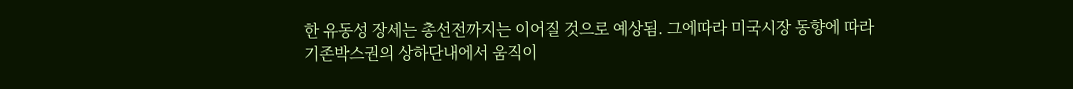한 유동성 장세는 총선전까지는 이어질 것으로 예상됨. 그에따라 미국시장 동향에 따라 기존박스권의 상하단내에서 움직이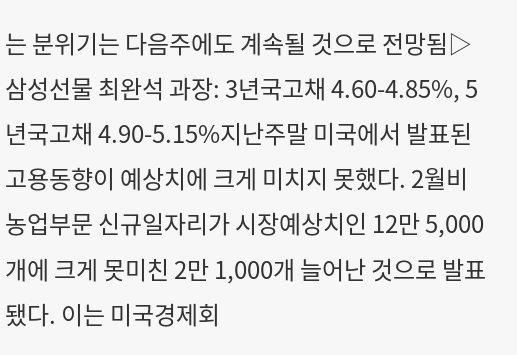는 분위기는 다음주에도 계속될 것으로 전망됨▷삼성선물 최완석 과장: 3년국고채 4.60-4.85%, 5년국고채 4.90-5.15%지난주말 미국에서 발표된 고용동향이 예상치에 크게 미치지 못했다. 2월비농업부문 신규일자리가 시장예상치인 12만 5,000개에 크게 못미친 2만 1,000개 늘어난 것으로 발표됐다. 이는 미국경제회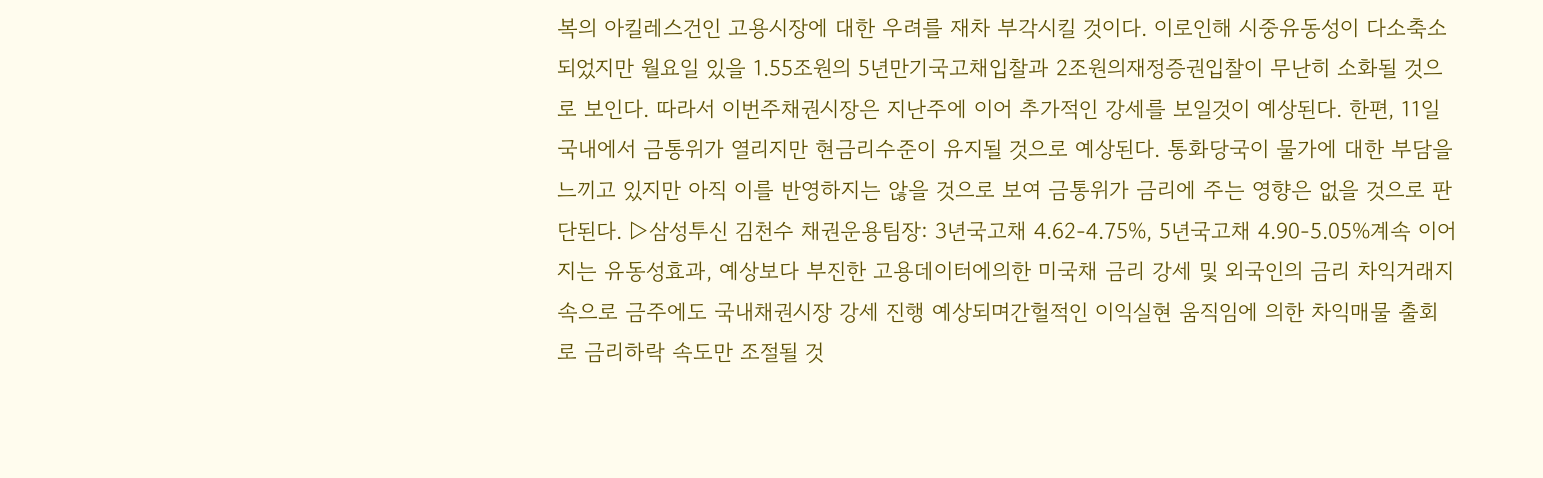복의 아킬레스건인 고용시장에 대한 우려를 재차 부각시킬 것이다. 이로인해 시중유동성이 다소축소되었지만 월요일 있을 1.55조원의 5년만기국고채입찰과 2조원의재정증권입찰이 무난히 소화될 것으로 보인다. 따라서 이번주채권시장은 지난주에 이어 추가적인 강세를 보일것이 예상된다. 한편, 11일 국내에서 금통위가 열리지만 현금리수준이 유지될 것으로 예상된다. 통화당국이 물가에 대한 부담을 느끼고 있지만 아직 이를 반영하지는 않을 것으로 보여 금통위가 금리에 주는 영향은 없을 것으로 판단된다. ▷삼성투신 김천수 채권운용팀장: 3년국고채 4.62-4.75%, 5년국고채 4.90-5.05%계속 이어지는 유동성효과, 예상보다 부진한 고용데이터에의한 미국채 금리 강세 및 외국인의 금리 차익거래지속으로 금주에도 국내채권시장 강세 진행 예상되며간헐적인 이익실현 움직임에 의한 차익매물 출회로 금리하락 속도만 조절될 것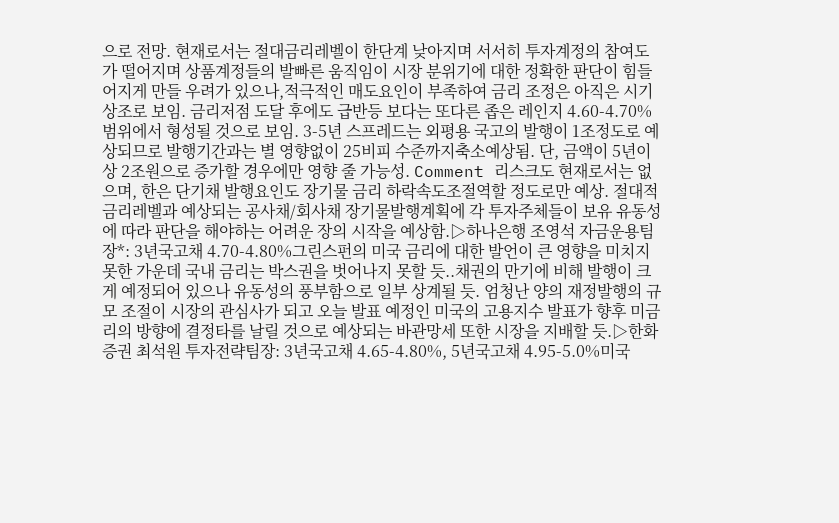으로 전망. 현재로서는 절대금리레벨이 한단계 낮아지며 서서히 투자계정의 참여도가 떨어지며 상품계정들의 발빠른 움직임이 시장 분위기에 대한 정확한 판단이 힘들어지게 만들 우려가 있으나,적극적인 매도요인이 부족하여 금리 조정은 아직은 시기상조로 보임. 금리저점 도달 후에도 급반등 보다는 또다른 좁은 레인지 4.60-4.70% 범위에서 형성될 것으로 보임. 3-5년 스프레드는 외평용 국고의 발행이 1조정도로 예상되므로 발행기간과는 별 영향없이 25비피 수준까지축소예상됨. 단, 금액이 5년이상 2조원으로 증가할 경우에만 영향 줄 가능성. Comment 리스크도 현재로서는 없으며, 한은 단기채 발행요인도 장기물 금리 하락속도조절역할 정도로만 예상. 절대적 금리레벨과 예상되는 공사채/회사채 장기물발행계획에 각 투자주체들이 보유 유동성에 따라 판단을 해야하는 어려운 장의 시작을 예상함.▷하나은행 조영석 자금운용팀장*: 3년국고채 4.70-4.80%그린스펀의 미국 금리에 대한 발언이 큰 영향을 미치지 못한 가운데 국내 금리는 박스권을 벗어나지 못할 듯..채권의 만기에 비해 발행이 크게 예정되어 있으나 유동성의 풍부함으로 일부 상계될 듯. 엄청난 양의 재정발행의 규모 조절이 시장의 관심사가 되고 오늘 발표 예정인 미국의 고용지수 발표가 향후 미금리의 방향에 결정타를 날릴 것으로 예상되는 바관망세 또한 시장을 지배할 듯.▷한화증권 최석원 투자전략팀장: 3년국고채 4.65-4.80%, 5년국고채 4.95-5.0%미국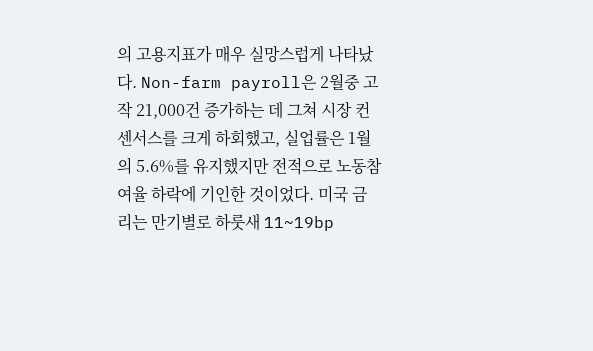의 고용지표가 매우 실망스럽게 나타났다. Non-farm payroll은 2월중 고작 21,000건 증가하는 데 그쳐 시장 컨센서스를 크게 하회했고, 실업률은 1월의 5.6%를 유지했지만 전적으로 노동참여율 하락에 기인한 것이었다. 미국 금리는 만기별로 하룻새 11~19bp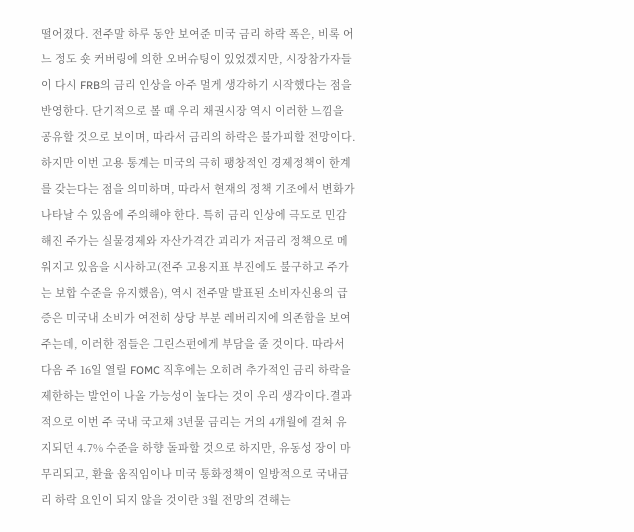떨어졌다. 전주말 하루 동안 보여준 미국 금리 하락 폭은, 비록 어느 정도 숏 커버링에 의한 오버슈팅이 있었겠지만, 시장참가자들이 다시 FRB의 금리 인상을 아주 멀게 생각하기 시작했다는 점을 반영한다. 단기적으로 볼 때 우리 채권시장 역시 이러한 느낌을 공유할 것으로 보이며, 따라서 금리의 하락은 불가피할 전망이다.하지만 이번 고용 통계는 미국의 극히 팽창적인 경제정책이 한계를 갖는다는 점을 의미하며, 따라서 현재의 정책 기조에서 변화가 나타날 수 있음에 주의해야 한다. 특히 금리 인상에 극도로 민감해진 주가는 실물경제와 자산가격간 괴리가 저금리 정책으로 메워지고 있음을 시사하고(전주 고용지표 부진에도 불구하고 주가는 보합 수준을 유지했음), 역시 전주말 발표된 소비자신용의 급증은 미국내 소비가 여전히 상당 부분 레버리지에 의존함을 보여주는데, 이러한 점들은 그린스펀에게 부담을 줄 것이다. 따라서 다음 주 16일 열릴 FOMC 직후에는 오히려 추가적인 금리 하락을 제한하는 발언이 나올 가능성이 높다는 것이 우리 생각이다.결과적으로 이번 주 국내 국고채 3년물 금리는 거의 4개월에 걸쳐 유지되던 4.7% 수준을 하향 돌파할 것으로 하지만, 유동성 장이 마무리되고, 환율 움직임이나 미국 통화정책이 일방적으로 국내금리 하락 요인이 되지 않을 것이란 3월 전망의 견해는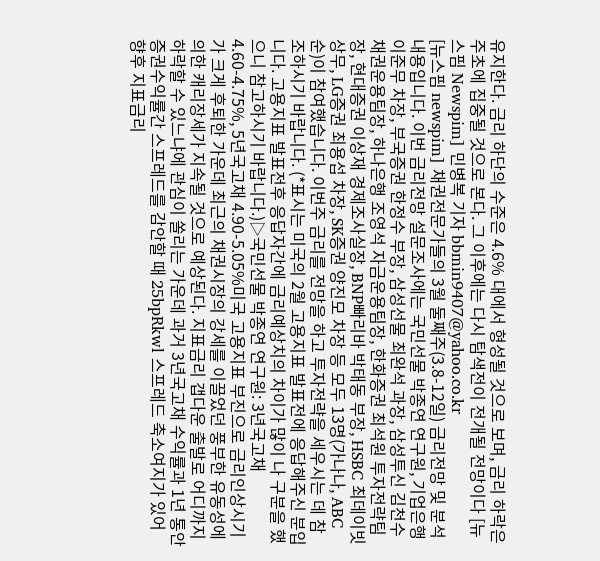유지한다. 금리 하단의 수준은 4.6% 대에서 형성될 것으로 보며, 금리 하락은 주초에 집중될 것으로 본다. 그 이후에는 다시 탐색전이 전개될 전망이다 [뉴스핌 Newspim] 민병복 기자 bbmin9407@yahoo.co.kr
[뉴스핌 newspim] 채권전문가들의 3월 둘째주(3.8-12일) 금리전망 및 분석내용입니다. 이번 금리전망 설문조사에는 국민선물 박종연 연구원, 기업은행 이준무 차장, 부국증권 한정수 부장, 삼성선물 최완석 과장, 삼성투신 김천수 채권운용팀장, 하나은행 조영석 자금운용팀장, 한화증권 최석원 투자전략팀장, 현대증권 이상재 경제조사실장, BNP빠리바 박태동 부장, HSBC 최데이빗 상무, LG증권 최용섭 차장, SK증권 양진모 차장 등 모두 13명(가나나, ABC순)이 참여했습니다. 이번주 금리를 전망을 하고 투자전략을 세우시는 데 참조하시기 바랍니다. (*표시는 미국의 2월 고용지표 발표전에 응답해주신 분입니다. 고용지표 발표전후 응답자간에 금리예상치의 차이가 많이 나 구분을 했으니 참고하시기 바랍니다.)▷국민선물 박종연 연구원: 3년국고채 4.60-4.75%, 5년국고채 4.90-5.05%미국 고용지표 부진으로 금리인상시기가 크게 후퇴한 가운데 최근의 채권시장의 강세를 이끌었던 풍부한 유동성에 의한 캐리장세가 지속될 것으로 예상된다. 지표금리 갭다운 출발로 어디까지 하락할 수 있느냐에 관심이 쏠리는 가운데 과거 3년국고채 수익률과 1년 통안증권수익률간 스프레드를 감안할 때 25bpRkwl 스프레드 축소여지가 있어 향후 지표금리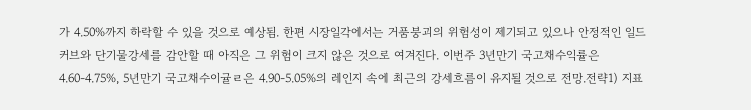가 4.50%까지 하락할 수 있을 것으로 예상됨. 한편 시장일각에서는 거품붕괴의 위험성이 제기되고 있으나 안정적인 일드커브와 단기물강세를 감안할 때 아직은 그 위험이 크지 않은 것으로 여겨진다. 이번주 3년만기 국고채수익률은 4.60-4.75%, 5년만기 국고채수이귤ㄹ은 4.90-5.05%의 레인지 속에 최근의 강세흐름이 유지될 것으로 전망.전략1) 지표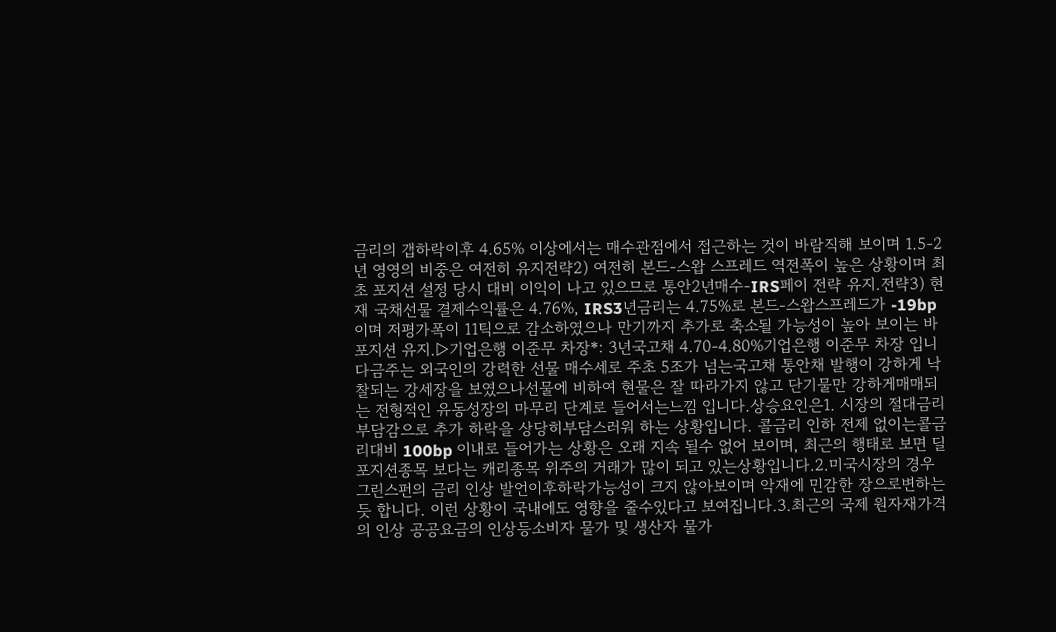금리의 갭하락이후 4.65% 이상에서는 매수관점에서 접근하는 것이 바람직해 보이며 1.5-2년 영영의 비중은 여전히 유지전략2) 여전히 본드-스왑 스프레드 역전폭이 높은 상황이며 최초 포지션 설정 당시 대비 이익이 나고 있으므로 통안2년매수-IRS페이 전략 유지.전략3) 현재 국채선물 결제수익률은 4.76%, IRS3년금리는 4.75%로 본드-스왑스프레드가 -19bp이며 저평가폭이 11틱으로 감소하였으나 만기까지 추가로 축소될 가능성이 높아 보이는 바 포지션 유지.▷기업은행 이준무 차장*: 3년국고채 4.70-4.80%기업은행 이준무 차장 입니다금주는 외국인의 강력한 선물 매수세로 주초 5조가 넘는국고채 통안채 발행이 강하게 낙찰되는 강세장을 보였으나선물에 비하여 현물은 잘 따라가지 않고 단기물만 강하게매매되는 전형적인 유동성장의 마무리 단계로 들어서는느낌 입니다.상승요인은1. 시장의 절대금리 부담감으로 추가 하락을 상당히부담스러워 하는 상황입니다. 콜금리 인하 전제 없이는콜금리대비 100bp 이내로 들어가는 상황은 오래 지속 될수 없어 보이며, 최근의 행태로 보면 딜포지션종목 보다는 캐리종목 위주의 거래가 많이 되고 있는상황입니다.2.미국시장의 경우 그린스펀의 금리 인상 발언이후하락가능성이 크지 않아보이며 악재에 민감한 장으로변하는 듯 합니다. 이런 상황이 국내에도 영향을 줄수있다고 보여집니다.3.최근의 국제 원자재가격의 인상 공공요금의 인상등소비자 물가 및 생산자 물가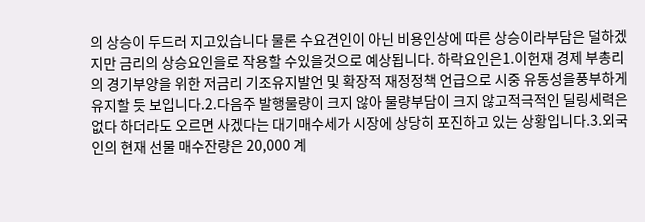의 상승이 두드러 지고있습니다 물론 수요견인이 아닌 비용인상에 따른 상승이라부담은 덜하겠지만 금리의 상승요인을로 작용할 수있을것으로 예상됩니다. 하락요인은1.이헌재 경제 부총리의 경기부양을 위한 저금리 기조유지발언 및 확장적 재정정책 언급으로 시중 유동성을풍부하게 유지할 듯 보입니다.2.다음주 발행물량이 크지 않아 물량부담이 크지 않고적극적인 딜링세력은 없다 하더라도 오르면 사겠다는 대기매수세가 시장에 상당히 포진하고 있는 상황입니다.3.외국인의 현재 선물 매수잔량은 20,000 계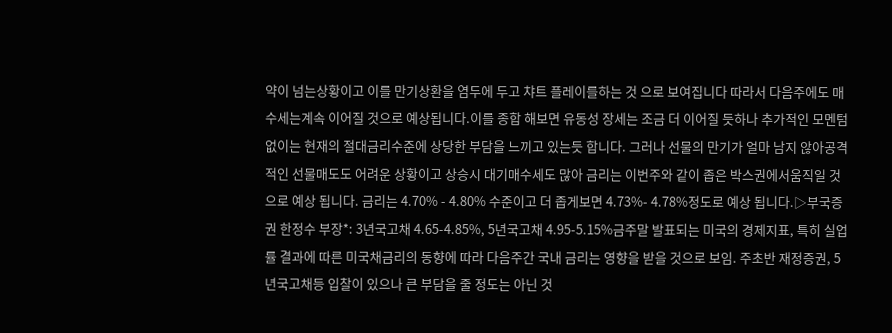약이 넘는상황이고 이를 만기상환을 염두에 두고 챠트 플레이를하는 것 으로 보여집니다 따라서 다음주에도 매수세는계속 이어질 것으로 예상됩니다.이를 종합 해보면 유동성 장세는 조금 더 이어질 듯하나 추가적인 모멘텀없이는 현재의 절대금리수준에 상당한 부담을 느끼고 있는듯 합니다. 그러나 선물의 만기가 얼마 남지 않아공격적인 선물매도도 어려운 상황이고 상승시 대기매수세도 많아 금리는 이번주와 같이 좁은 박스권에서움직일 것으로 예상 됩니다. 금리는 4.70% - 4.80% 수준이고 더 좁게보면 4.73%- 4.78%정도로 예상 됩니다.▷부국증권 한정수 부장*: 3년국고채 4.65-4.85%, 5년국고채 4.95-5.15%금주말 발표되는 미국의 경제지표, 특히 실업률 결과에 따른 미국채금리의 동향에 따라 다음주간 국내 금리는 영향을 받을 것으로 보임. 주초반 재정증권, 5년국고채등 입찰이 있으나 큰 부담을 줄 정도는 아닌 것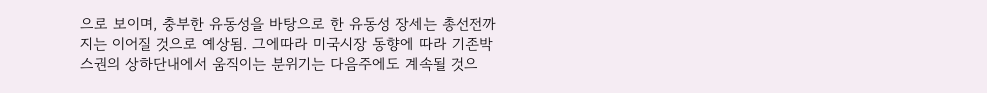으로 보이며, 충부한 유동성을 바탕으로 한 유동성 장세는 총선전까지는 이어질 것으로 예상됨. 그에따라 미국시장 동향에 따라 기존박스권의 상하단내에서 움직이는 분위기는 다음주에도 계속될 것으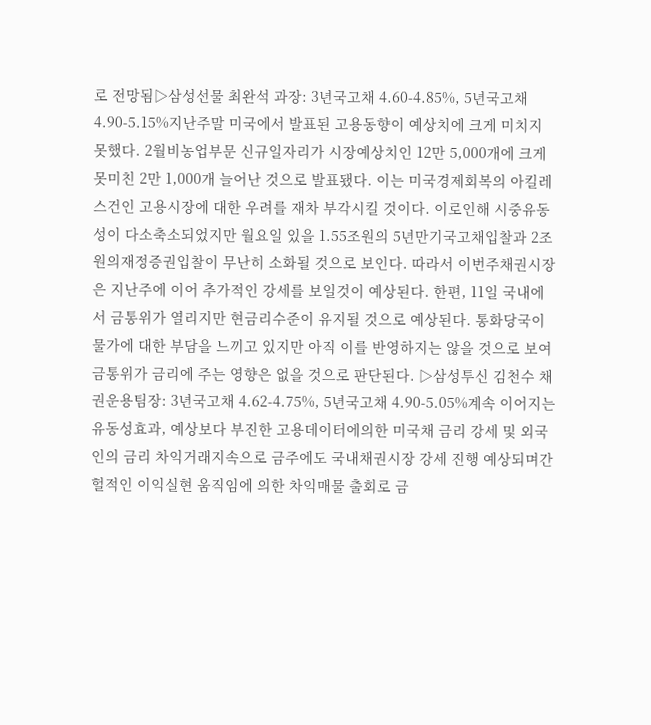로 전망됨▷삼성선물 최완석 과장: 3년국고채 4.60-4.85%, 5년국고채 4.90-5.15%지난주말 미국에서 발표된 고용동향이 예상치에 크게 미치지 못했다. 2월비농업부문 신규일자리가 시장예상치인 12만 5,000개에 크게 못미친 2만 1,000개 늘어난 것으로 발표됐다. 이는 미국경제회복의 아킬레스건인 고용시장에 대한 우려를 재차 부각시킬 것이다. 이로인해 시중유동성이 다소축소되었지만 월요일 있을 1.55조원의 5년만기국고채입찰과 2조원의재정증권입찰이 무난히 소화될 것으로 보인다. 따라서 이번주채권시장은 지난주에 이어 추가적인 강세를 보일것이 예상된다. 한편, 11일 국내에서 금통위가 열리지만 현금리수준이 유지될 것으로 예상된다. 통화당국이 물가에 대한 부담을 느끼고 있지만 아직 이를 반영하지는 않을 것으로 보여 금통위가 금리에 주는 영향은 없을 것으로 판단된다. ▷삼성투신 김천수 채권운용팀장: 3년국고채 4.62-4.75%, 5년국고채 4.90-5.05%계속 이어지는 유동성효과, 예상보다 부진한 고용데이터에의한 미국채 금리 강세 및 외국인의 금리 차익거래지속으로 금주에도 국내채권시장 강세 진행 예상되며간헐적인 이익실현 움직임에 의한 차익매물 출회로 금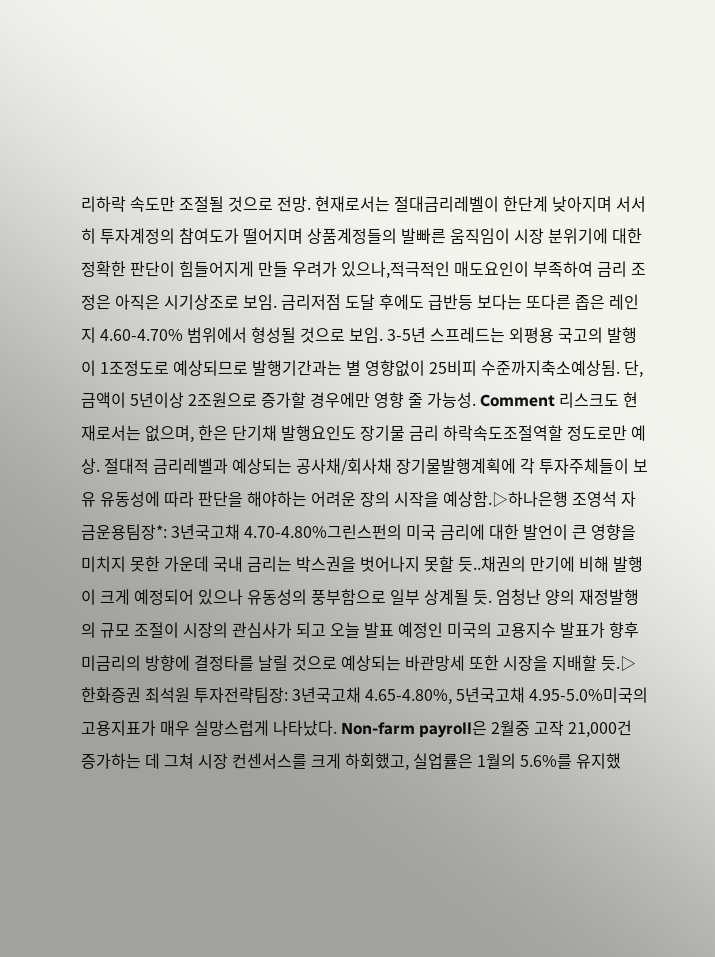리하락 속도만 조절될 것으로 전망. 현재로서는 절대금리레벨이 한단계 낮아지며 서서히 투자계정의 참여도가 떨어지며 상품계정들의 발빠른 움직임이 시장 분위기에 대한 정확한 판단이 힘들어지게 만들 우려가 있으나,적극적인 매도요인이 부족하여 금리 조정은 아직은 시기상조로 보임. 금리저점 도달 후에도 급반등 보다는 또다른 좁은 레인지 4.60-4.70% 범위에서 형성될 것으로 보임. 3-5년 스프레드는 외평용 국고의 발행이 1조정도로 예상되므로 발행기간과는 별 영향없이 25비피 수준까지축소예상됨. 단, 금액이 5년이상 2조원으로 증가할 경우에만 영향 줄 가능성. Comment 리스크도 현재로서는 없으며, 한은 단기채 발행요인도 장기물 금리 하락속도조절역할 정도로만 예상. 절대적 금리레벨과 예상되는 공사채/회사채 장기물발행계획에 각 투자주체들이 보유 유동성에 따라 판단을 해야하는 어려운 장의 시작을 예상함.▷하나은행 조영석 자금운용팀장*: 3년국고채 4.70-4.80%그린스펀의 미국 금리에 대한 발언이 큰 영향을 미치지 못한 가운데 국내 금리는 박스권을 벗어나지 못할 듯..채권의 만기에 비해 발행이 크게 예정되어 있으나 유동성의 풍부함으로 일부 상계될 듯. 엄청난 양의 재정발행의 규모 조절이 시장의 관심사가 되고 오늘 발표 예정인 미국의 고용지수 발표가 향후 미금리의 방향에 결정타를 날릴 것으로 예상되는 바관망세 또한 시장을 지배할 듯.▷한화증권 최석원 투자전략팀장: 3년국고채 4.65-4.80%, 5년국고채 4.95-5.0%미국의 고용지표가 매우 실망스럽게 나타났다. Non-farm payroll은 2월중 고작 21,000건 증가하는 데 그쳐 시장 컨센서스를 크게 하회했고, 실업률은 1월의 5.6%를 유지했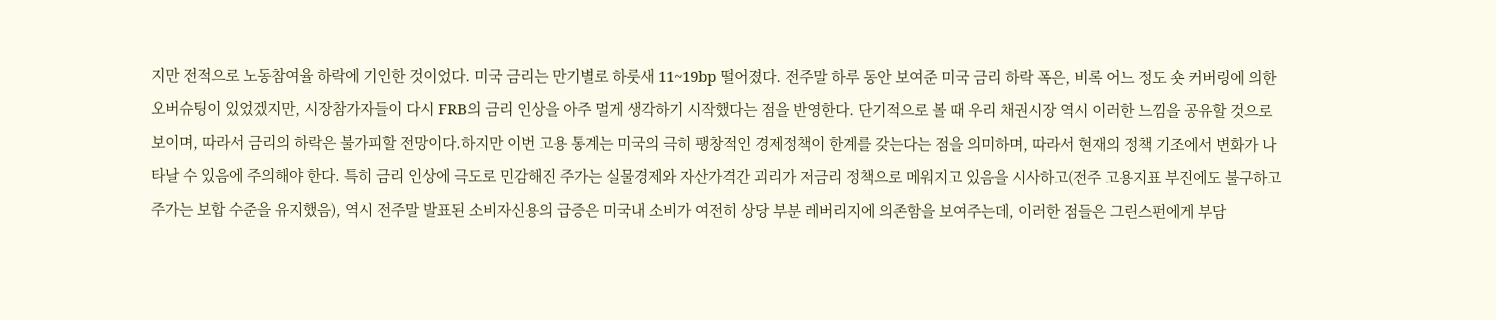지만 전적으로 노동참여율 하락에 기인한 것이었다. 미국 금리는 만기별로 하룻새 11~19bp 떨어졌다. 전주말 하루 동안 보여준 미국 금리 하락 폭은, 비록 어느 정도 숏 커버링에 의한 오버슈팅이 있었겠지만, 시장참가자들이 다시 FRB의 금리 인상을 아주 멀게 생각하기 시작했다는 점을 반영한다. 단기적으로 볼 때 우리 채권시장 역시 이러한 느낌을 공유할 것으로 보이며, 따라서 금리의 하락은 불가피할 전망이다.하지만 이번 고용 통계는 미국의 극히 팽창적인 경제정책이 한계를 갖는다는 점을 의미하며, 따라서 현재의 정책 기조에서 변화가 나타날 수 있음에 주의해야 한다. 특히 금리 인상에 극도로 민감해진 주가는 실물경제와 자산가격간 괴리가 저금리 정책으로 메워지고 있음을 시사하고(전주 고용지표 부진에도 불구하고 주가는 보합 수준을 유지했음), 역시 전주말 발표된 소비자신용의 급증은 미국내 소비가 여전히 상당 부분 레버리지에 의존함을 보여주는데, 이러한 점들은 그린스펀에게 부담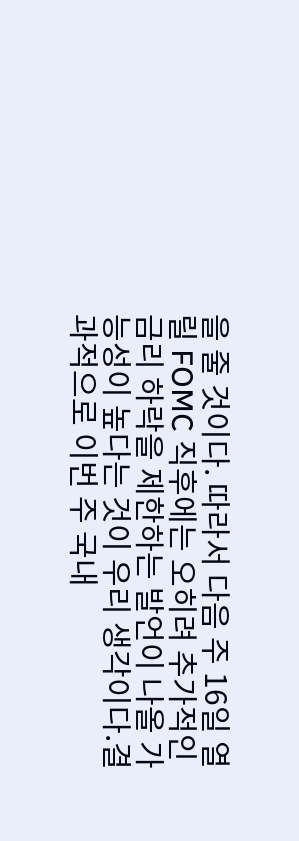을 줄 것이다. 따라서 다음 주 16일 열릴 FOMC 직후에는 오히려 추가적인 금리 하락을 제한하는 발언이 나올 가능성이 높다는 것이 우리 생각이다.결과적으로 이번 주 국내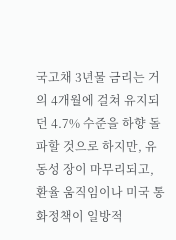국고채 3년물 금리는 거의 4개월에 걸쳐 유지되던 4.7% 수준을 하향 돌파할 것으로 하지만, 유동성 장이 마무리되고, 환율 움직임이나 미국 통화정책이 일방적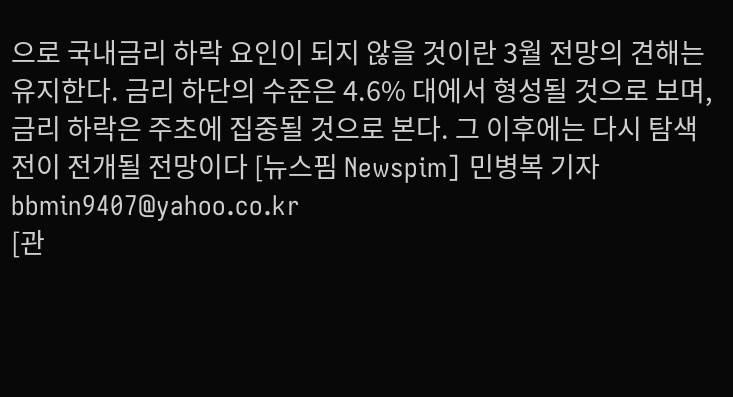으로 국내금리 하락 요인이 되지 않을 것이란 3월 전망의 견해는 유지한다. 금리 하단의 수준은 4.6% 대에서 형성될 것으로 보며, 금리 하락은 주초에 집중될 것으로 본다. 그 이후에는 다시 탐색전이 전개될 전망이다 [뉴스핌 Newspim] 민병복 기자 bbmin9407@yahoo.co.kr
[관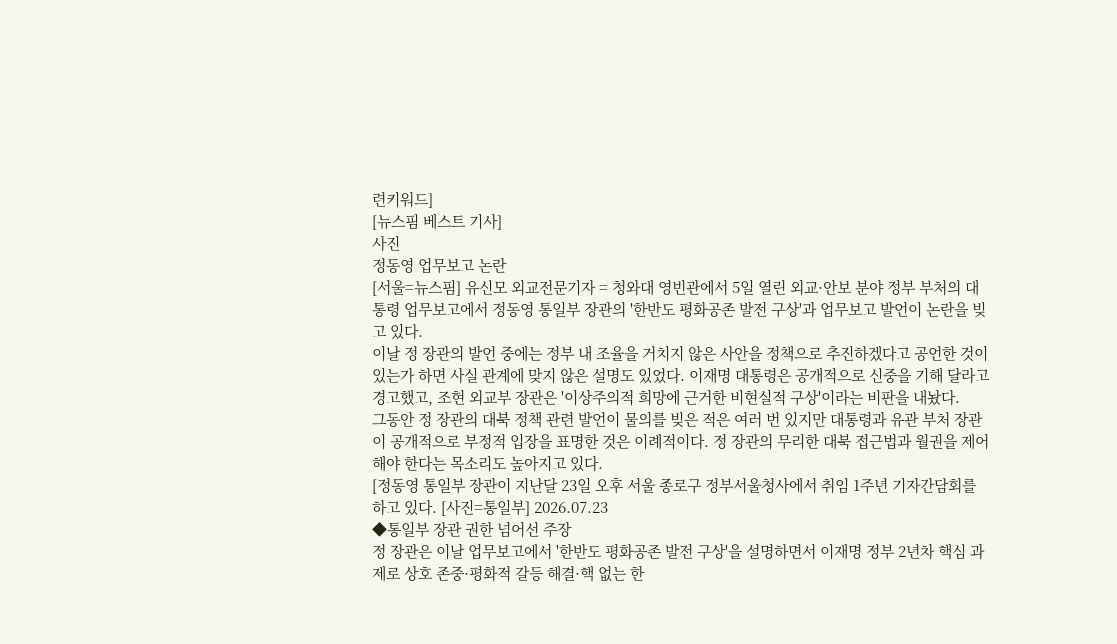련키워드]
[뉴스핌 베스트 기사]
사진
정동영 업무보고 논란
[서울=뉴스핌] 유신모 외교전문기자 = 청와대 영빈관에서 5일 열린 외교·안보 분야 정부 부처의 대통령 업무보고에서 정동영 통일부 장관의 '한반도 평화공존 발전 구상'과 업무보고 발언이 논란을 빚고 있다.
이날 정 장관의 발언 중에는 정부 내 조율을 거치지 않은 사안을 정책으로 추진하겠다고 공언한 것이 있는가 하면 사실 관계에 맞지 않은 설명도 있었다. 이재명 대통령은 공개적으로 신중을 기해 달라고 경고했고, 조현 외교부 장관은 '이상주의적 희망에 근거한 비현실적 구상'이라는 비판을 내놨다.
그동안 정 장관의 대북 정책 관련 발언이 물의를 빚은 적은 여러 번 있지만 대통령과 유관 부처 장관이 공개적으로 부정적 입장을 표명한 것은 이례적이다. 정 장관의 무리한 대북 접근법과 월권을 제어해야 한다는 목소리도 높아지고 있다.
[정동영 통일부 장관이 지난달 23일 오후 서울 종로구 정부서울청사에서 취임 1주년 기자간담회를 하고 있다. [사진=통일부] 2026.07.23
◆통일부 장관 권한 넘어선 주장
정 장관은 이날 업무보고에서 '한반도 평화공존 발전 구상'을 설명하면서 이재명 정부 2년차 핵심 과제로 상호 존중·평화적 갈등 해결·핵 없는 한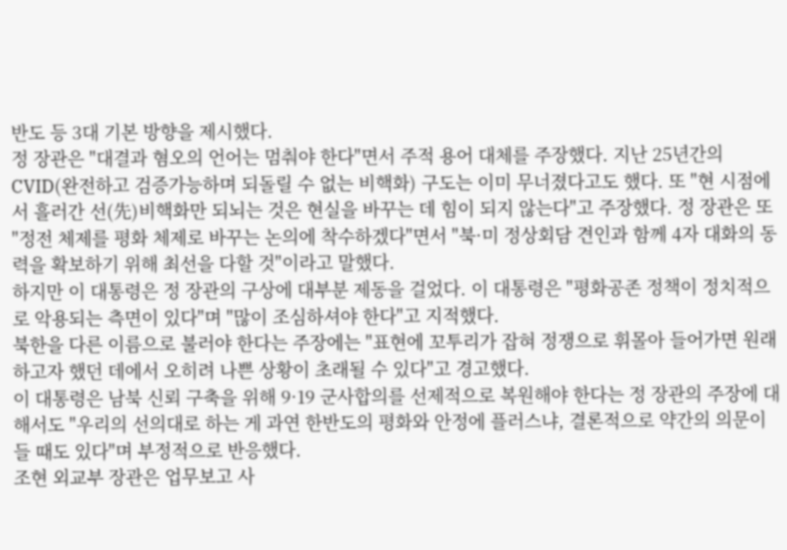반도 등 3대 기본 방향을 제시했다.
정 장관은 "대결과 혐오의 언어는 멈춰야 한다"면서 주적 용어 대체를 주장했다. 지난 25년간의 CVID(완전하고 검증가능하며 되돌릴 수 없는 비핵화) 구도는 이미 무너졌다고도 했다. 또 "현 시점에서 흘러간 선(先)비핵화만 되뇌는 것은 현실을 바꾸는 데 힘이 되지 않는다"고 주장했다. 정 장관은 또 "정전 체제를 평화 체제로 바꾸는 논의에 착수하겠다"면서 "북·미 정상회담 견인과 함께 4자 대화의 동력을 확보하기 위해 최선을 다할 것"이라고 말했다.
하지만 이 대통령은 정 장관의 구상에 대부분 제동을 걸었다. 이 대통령은 "평화공존 정책이 정치적으로 악용되는 측면이 있다"며 "많이 조심하셔야 한다"고 지적했다.
북한을 다른 이름으로 불러야 한다는 주장에는 "표현에 꼬투리가 잡혀 정쟁으로 휘몰아 들어가면 원래 하고자 했던 데에서 오히려 나쁜 상황이 초래될 수 있다"고 경고했다.
이 대통령은 남북 신뢰 구축을 위해 9·19 군사합의를 선제적으로 복원해야 한다는 정 장관의 주장에 대해서도 "우리의 선의대로 하는 게 과연 한반도의 평화와 안정에 플러스냐, 결론적으로 약간의 의문이 들 때도 있다"며 부정적으로 반응했다.
조현 외교부 장관은 업무보고 사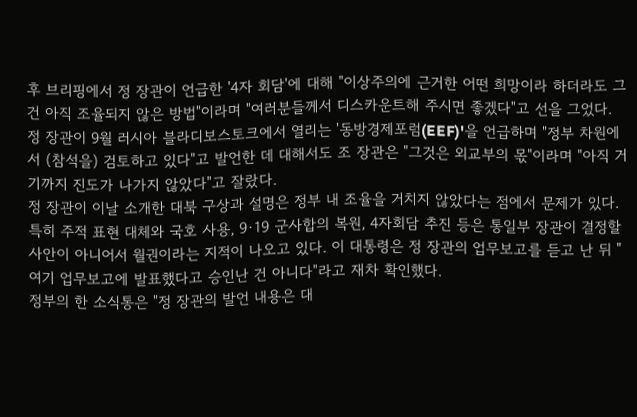후 브리핑에서 정 장관이 언급한 '4자 회담'에 대해 "이상주의에 근거한 어떤 희망이라 하더라도 그건 아직 조율되지 않은 방법"이라며 "여러분들께서 디스카운트해 주시면 좋겠다"고 선을 그었다.
정 장관이 9월 러시아 블라디보스토크에서 열리는 '동방경제포럼(EEF)'을 언급하며 "정부 차원에서 (참석을) 검토하고 있다"고 발언한 데 대해서도 조 장관은 "그것은 외교부의 몫"이라며 "아직 거기까지 진도가 나가지 않았다"고 잘랐다.
정 장관이 이날 소개한 대북 구상과 설명은 정부 내 조율을 거치지 않았다는 점에서 문제가 있다. 특히 주적 표현 대체와 국호 사용, 9·19 군사합의 복원, 4자회담 추진 등은 통일부 장관이 결정할 사안이 아니어서 월권이라는 지적이 나오고 있다. 이 대통령은 정 장관의 업무보고를 듣고 난 뒤 "여기 업무보고에 발표했다고 승인난 건 아니다"라고 재차 확인했다.
정부의 한 소식통은 "정 장관의 발언 내용은 대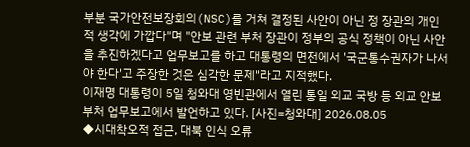부분 국가안전보장회의(NSC)를 거쳐 결정된 사안이 아닌 정 장관의 개인적 생각에 가깝다"며 "안보 관련 부처 장관이 정부의 공식 정책이 아닌 사안을 추진하겠다고 업무보고를 하고 대통령의 면전에서 '국군통수권자가 나서야 한다'고 주장한 것은 심각한 문제"라고 지적했다.
이재명 대통령이 5일 청와대 영빈관에서 열린 통일 외교 국방 등 외교 안보 부처 업무보고에서 발언하고 있다. [사진=청와대] 2026.08.05
◆시대착오적 접근, 대북 인식 오류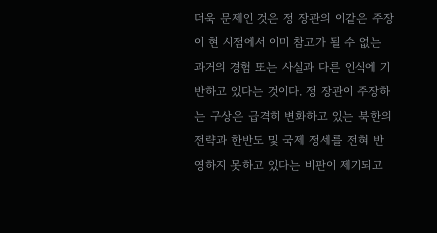더욱 문제인 것은 정 장관의 이같은 주장이 현 시점에서 이미 참고가 될 수 없는 과거의 경험 또는 사실과 다른 인식에 기반하고 있다는 것이다. 정 장관이 주장하는 구상은 급격히 변화하고 있는 북한의 전략과 한반도 및 국제 정세를 전혀 반영하지 못하고 있다는 비판이 제기되고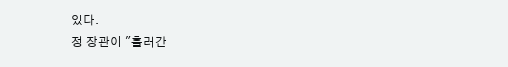있다.
정 장관이 "흘러간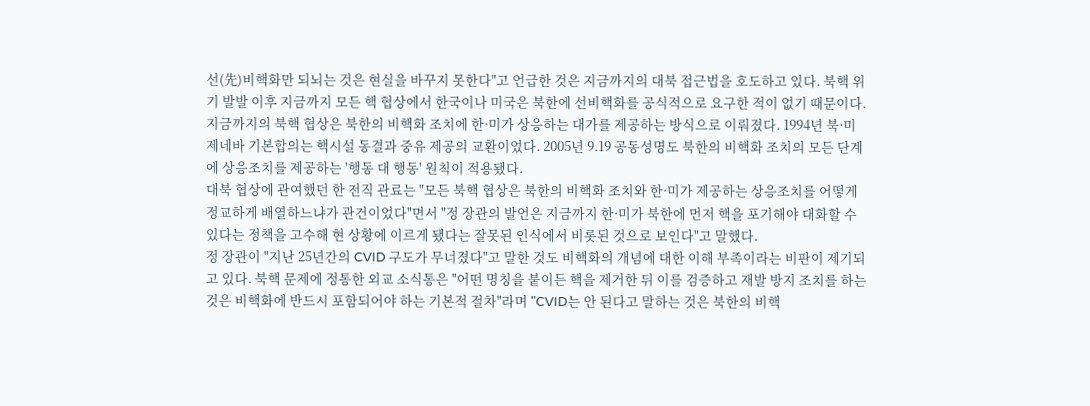선(先)비핵화만 되뇌는 것은 현실을 바꾸지 못한다"고 언급한 것은 지금까지의 대북 접근법을 호도하고 있다. 북핵 위기 발발 이후 지금까지 모든 핵 협상에서 한국이나 미국은 북한에 선비핵화를 공식적으로 요구한 적이 없기 때문이다.
지금까지의 북핵 협상은 북한의 비핵화 조치에 한·미가 상응하는 대가를 제공하는 방식으로 이뤄졌다. 1994년 북·미 제네바 기본합의는 핵시설 동결과 중유 제공의 교환이었다. 2005년 9.19 공동성명도 북한의 비핵화 조치의 모든 단계에 상응조치를 제공하는 '행동 대 행동' 원칙이 적용됐다.
대북 협상에 관여했던 한 전직 관료는 "모든 북핵 협상은 북한의 비핵화 조치와 한·미가 제공하는 상응조치를 어떻게 정교하게 배열하느냐가 관건이었다"면서 "정 장관의 발언은 지금까지 한·미가 북한에 먼저 핵을 포기해야 대화할 수 있다는 정책을 고수해 현 상황에 이르게 됐다는 잘못된 인식에서 비롯된 것으로 보인다"고 말했다.
정 장관이 "지난 25년간의 CVID 구도가 무너졌다"고 말한 것도 비핵화의 개념에 대한 이해 부족이라는 비판이 제기되고 있다. 북핵 문제에 정통한 외교 소식통은 "어떤 명칭을 붙이든 핵을 제거한 뒤 이를 검증하고 재발 방지 조치를 하는 것은 비핵화에 반드시 포함되어야 하는 기본적 절차"라며 "CVID는 안 된다고 말하는 것은 북한의 비핵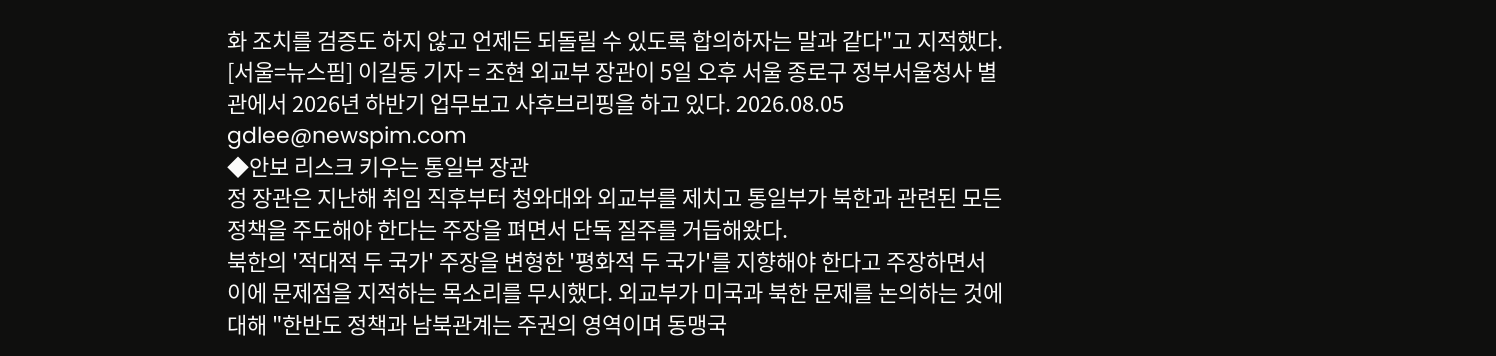화 조치를 검증도 하지 않고 언제든 되돌릴 수 있도록 합의하자는 말과 같다"고 지적했다.
[서울=뉴스핌] 이길동 기자 = 조현 외교부 장관이 5일 오후 서울 종로구 정부서울청사 별관에서 2026년 하반기 업무보고 사후브리핑을 하고 있다. 2026.08.05 gdlee@newspim.com
◆안보 리스크 키우는 통일부 장관
정 장관은 지난해 취임 직후부터 청와대와 외교부를 제치고 통일부가 북한과 관련된 모든 정책을 주도해야 한다는 주장을 펴면서 단독 질주를 거듭해왔다.
북한의 '적대적 두 국가' 주장을 변형한 '평화적 두 국가'를 지향해야 한다고 주장하면서 이에 문제점을 지적하는 목소리를 무시했다. 외교부가 미국과 북한 문제를 논의하는 것에 대해 "한반도 정책과 남북관계는 주권의 영역이며 동맹국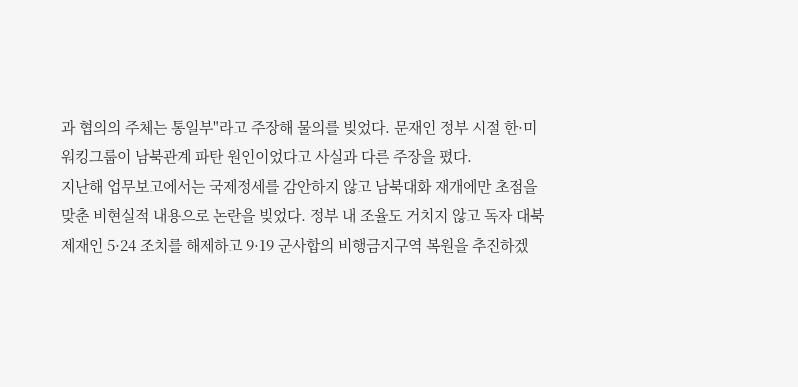과 협의의 주체는 통일부"라고 주장해 물의를 빚었다. 문재인 정부 시절 한·미 워킹그룹이 남북관계 파탄 원인이었다고 사실과 다른 주장을 폈다.
지난해 업무보고에서는 국제정세를 감안하지 않고 남북대화 재개에만 초점을 맞춘 비현실적 내용으로 논란을 빚었다. 정부 내 조율도 거치지 않고 독자 대북제재인 5·24 조치를 해제하고 9·19 군사합의 비행금지구역 복원을 추진하겠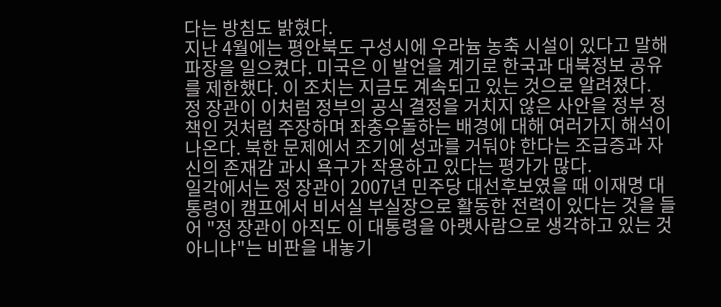다는 방침도 밝혔다.
지난 4월에는 평안북도 구성시에 우라늄 농축 시설이 있다고 말해 파장을 일으켰다. 미국은 이 발언을 계기로 한국과 대북정보 공유를 제한했다. 이 조치는 지금도 계속되고 있는 것으로 알려졌다.
정 장관이 이처럼 정부의 공식 결정을 거치지 않은 사안을 정부 정책인 것처럼 주장하며 좌충우돌하는 배경에 대해 여러가지 해석이 나온다. 북한 문제에서 조기에 성과를 거둬야 한다는 조급증과 자신의 존재감 과시 욕구가 작용하고 있다는 평가가 많다.
일각에서는 정 장관이 2007년 민주당 대선후보였을 때 이재명 대통령이 캠프에서 비서실 부실장으로 활동한 전력이 있다는 것을 들어 "정 장관이 아직도 이 대통령을 아랫사람으로 생각하고 있는 것 아니냐"는 비판을 내놓기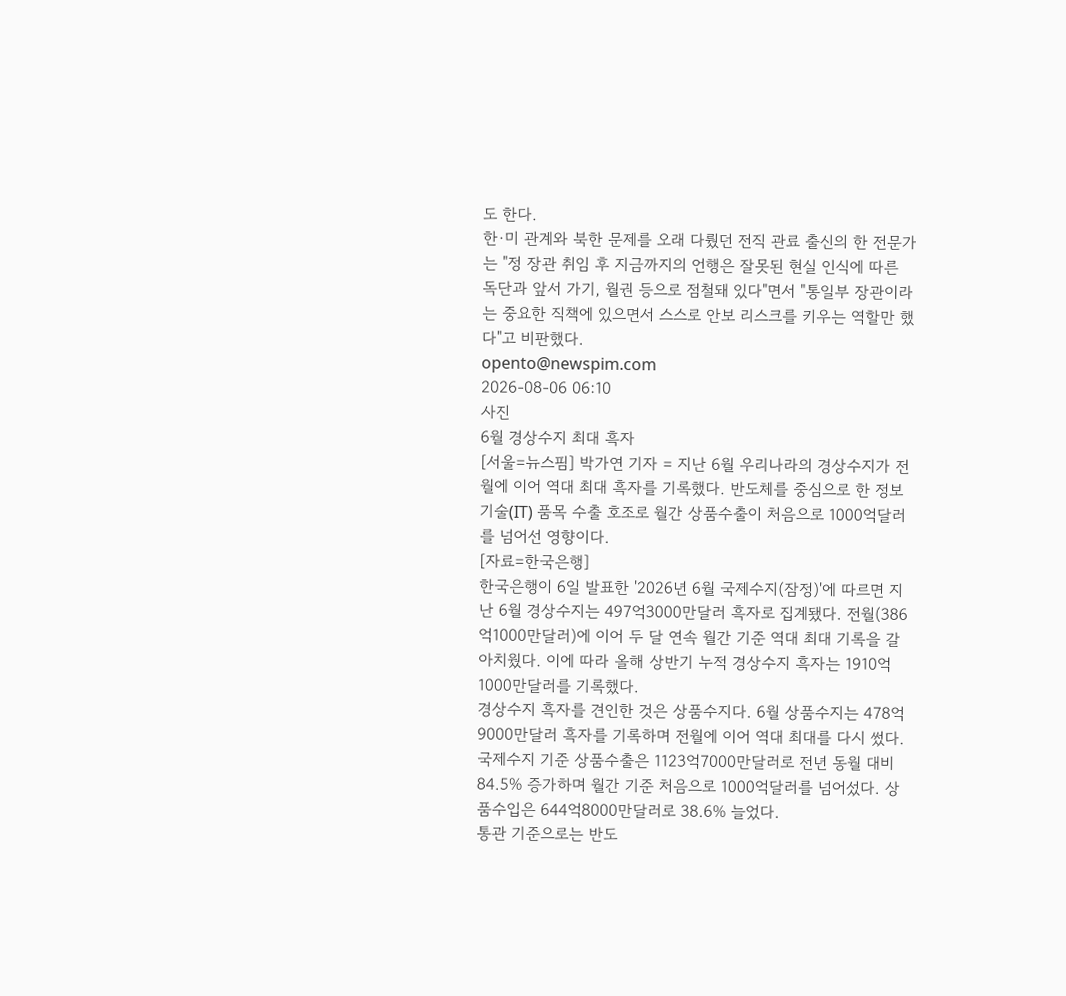도 한다.
한·미 관계와 북한 문제를 오래 다뤘던 전직 관료 출신의 한 전문가는 "정 장관 취임 후 지금까지의 언행은 잘못된 현실 인식에 따른 독단과 앞서 가기, 월권 등으로 점철돼 있다"면서 "통일부 장관이라는 중요한 직책에 있으면서 스스로 안보 리스크를 키우는 역할만 했다"고 비판했다.
opento@newspim.com
2026-08-06 06:10
사진
6월 경상수지 최대 흑자
[서울=뉴스핌] 박가연 기자 = 지난 6월 우리나라의 경상수지가 전월에 이어 역대 최대 흑자를 기록했다. 반도체를 중심으로 한 정보기술(IT) 품목 수출 호조로 월간 상품수출이 처음으로 1000억달러를 넘어선 영향이다.
[자료=한국은행]
한국은행이 6일 발표한 '2026년 6월 국제수지(잠정)'에 따르면 지난 6월 경상수지는 497억3000만달러 흑자로 집계됐다. 전월(386억1000만달러)에 이어 두 달 연속 월간 기준 역대 최대 기록을 갈아치웠다. 이에 따라 올해 상반기 누적 경상수지 흑자는 1910억1000만달러를 기록했다.
경상수지 흑자를 견인한 것은 상품수지다. 6월 상품수지는 478억9000만달러 흑자를 기록하며 전월에 이어 역대 최대를 다시 썼다. 국제수지 기준 상품수출은 1123억7000만달러로 전년 동월 대비 84.5% 증가하며 월간 기준 처음으로 1000억달러를 넘어섰다. 상품수입은 644억8000만달러로 38.6% 늘었다.
통관 기준으로는 반도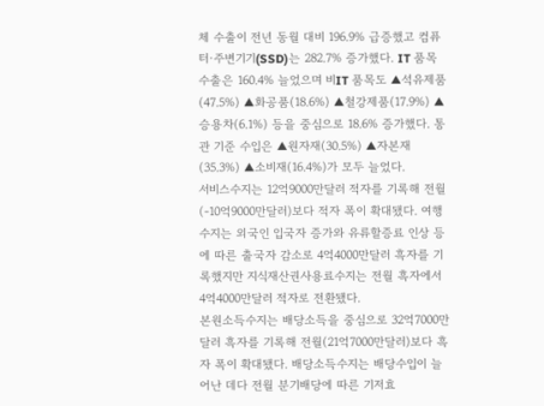체 수출이 전년 동월 대비 196.9% 급증했고 컴퓨터·주변기기(SSD)는 282.7% 증가했다. IT 품목 수출은 160.4% 늘었으며 비IT 품목도 ▲석유제품(47.5%) ▲화공품(18.6%) ▲철강제품(17.9%) ▲승용차(6.1%) 등을 중심으로 18.6% 증가했다. 통관 기준 수입은 ▲원자재(30.5%) ▲자본재(35.3%) ▲소비재(16.4%)가 모두 늘었다.
서비스수지는 12억9000만달러 적자를 기록해 전월(-10억9000만달러)보다 적자 폭이 확대됐다. 여행수지는 외국인 입국자 증가와 유류할증료 인상 등에 따른 출국자 감소로 4억4000만달러 흑자를 기록했지만 지식재산권사용료수지는 전월 흑자에서 4억4000만달러 적자로 전환됐다.
본원소득수지는 배당소득을 중심으로 32억7000만달러 흑자를 기록해 전월(21억7000만달러)보다 흑자 폭이 확대됐다. 배당소득수지는 배당수입이 늘어난 데다 전월 분기배당에 따른 기저효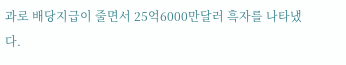과로 배당지급이 줄면서 25억6000만달러 흑자를 나타냈다.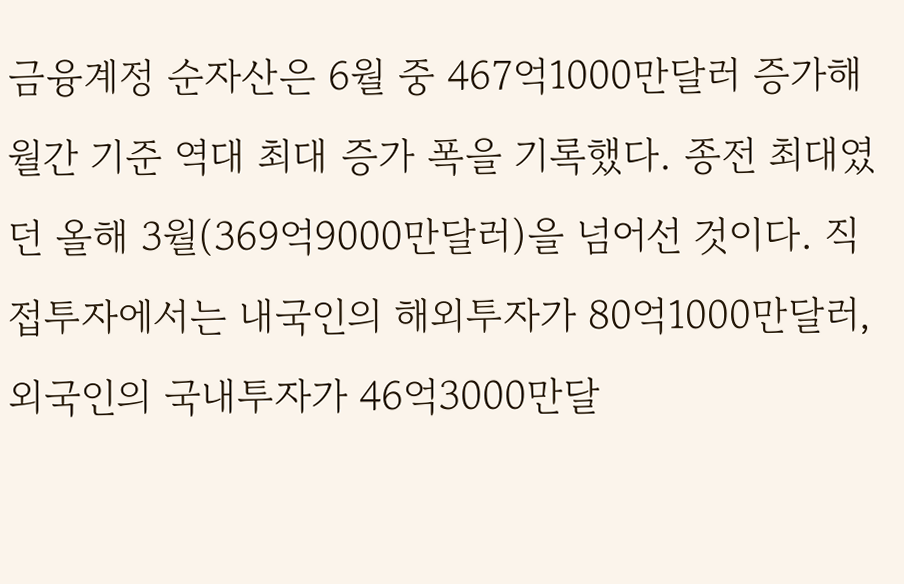금융계정 순자산은 6월 중 467억1000만달러 증가해 월간 기준 역대 최대 증가 폭을 기록했다. 종전 최대였던 올해 3월(369억9000만달러)을 넘어선 것이다. 직접투자에서는 내국인의 해외투자가 80억1000만달러, 외국인의 국내투자가 46억3000만달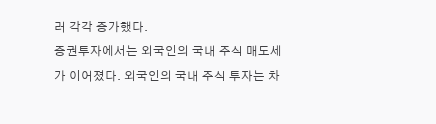러 각각 증가했다.
증권투자에서는 외국인의 국내 주식 매도세가 이어졌다. 외국인의 국내 주식 투자는 차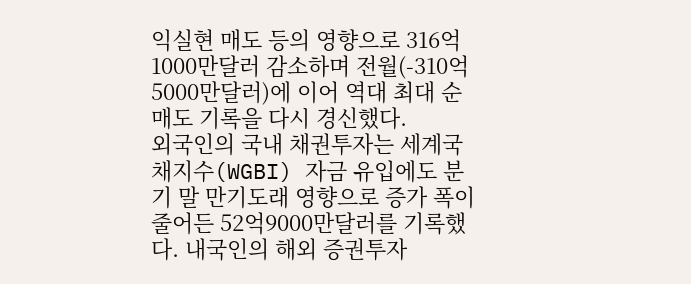익실현 매도 등의 영향으로 316억1000만달러 감소하며 전월(-310억5000만달러)에 이어 역대 최대 순매도 기록을 다시 경신했다.
외국인의 국내 채권투자는 세계국채지수(WGBI) 자금 유입에도 분기 말 만기도래 영향으로 증가 폭이 줄어든 52억9000만달러를 기록했다. 내국인의 해외 증권투자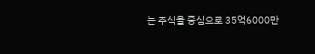는 주식을 중심으로 35억6000만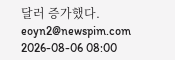달러 증가했다.
eoyn2@newspim.com
2026-08-06 08:00